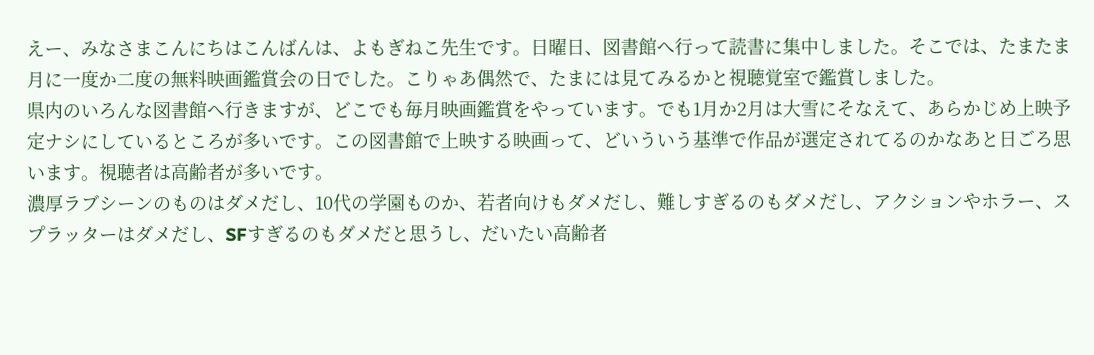えー、みなさまこんにちはこんばんは、よもぎねこ先生です。日曜日、図書館へ行って読書に集中しました。そこでは、たまたま月に一度か二度の無料映画鑑賞会の日でした。こりゃあ偶然で、たまには見てみるかと視聴覚室で鑑賞しました。
県内のいろんな図書館へ行きますが、どこでも毎月映画鑑賞をやっています。でも1月か2月は大雪にそなえて、あらかじめ上映予定ナシにしているところが多いです。この図書館で上映する映画って、どいういう基準で作品が選定されてるのかなあと日ごろ思います。視聴者は高齢者が多いです。
濃厚ラブシーンのものはダメだし、10代の学園ものか、若者向けもダメだし、難しすぎるのもダメだし、アクションやホラー、スプラッターはダメだし、SFすぎるのもダメだと思うし、だいたい高齢者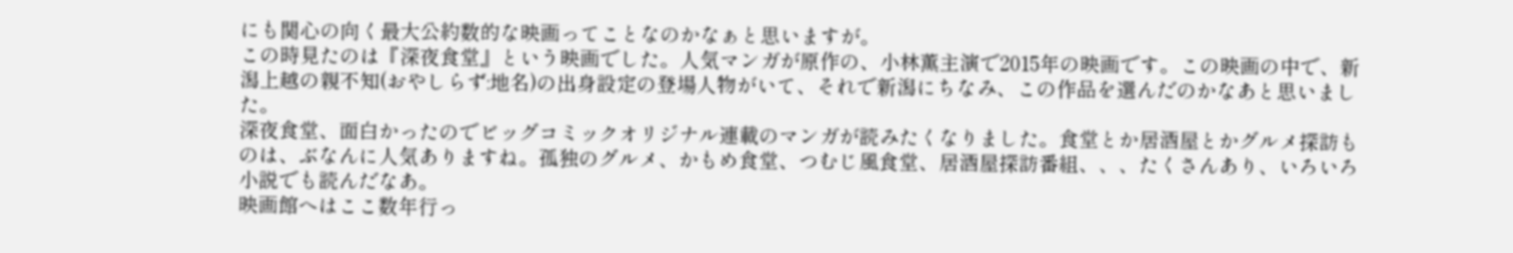にも関心の向く最大公約数的な映画ってことなのかなぁと思いますが。
この時見たのは『深夜食堂』という映画でした。人気マンガが原作の、小林薫主演で2015年の映画です。この映画の中で、新潟上越の親不知(おやしらず:地名)の出身設定の登場人物がいて、それで新潟にちなみ、この作品を選んだのかなあと思いました。
深夜食堂、面白かったのでビッグコミックオリジナル連載のマンガが読みたくなりました。食堂とか居酒屋とかグルメ探訪ものは、ぶなんに人気ありますね。孤独のグルメ、かもめ食堂、つむじ風食堂、居酒屋探訪番組、、、たくさんあり、いろいろ小説でも読んだなあ。
映画館へはここ数年行っ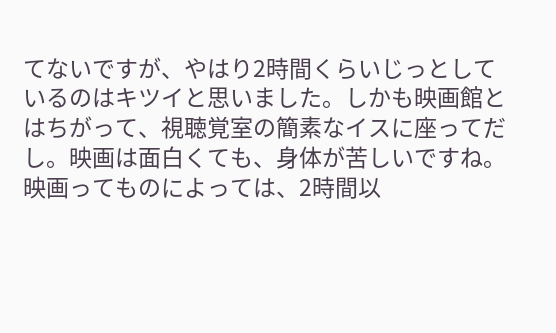てないですが、やはり2時間くらいじっとしているのはキツイと思いました。しかも映画館とはちがって、視聴覚室の簡素なイスに座ってだし。映画は面白くても、身体が苦しいですね。映画ってものによっては、2時間以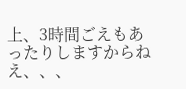上、3時間ごえもあったりしますからねえ、、、